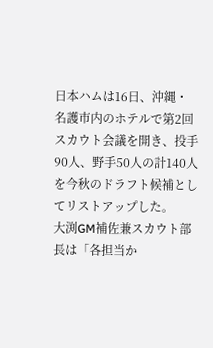日本ハムは16日、沖縄・名護市内のホテルで第2回スカウト会議を開き、投手90人、野手50人の計140人を今秋のドラフト候補としてリストアップした。
大渕GM補佐兼スカウト部長は「各担当か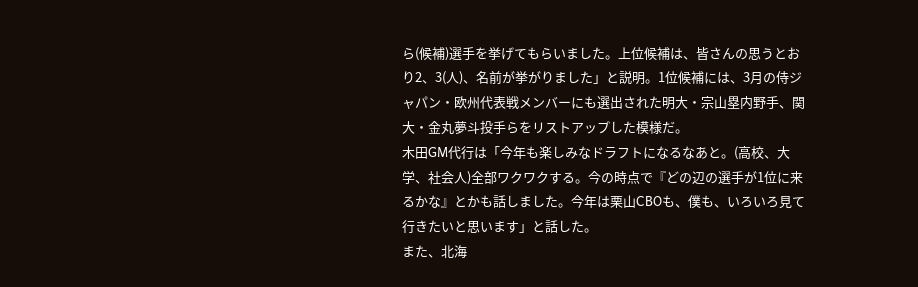ら(候補)選手を挙げてもらいました。上位候補は、皆さんの思うとおり2、3(人)、名前が挙がりました」と説明。1位候補には、3月の侍ジャパン・欧州代表戦メンバーにも選出された明大・宗山塁内野手、関大・金丸夢斗投手らをリストアップした模様だ。
木田GM代行は「今年も楽しみなドラフトになるなあと。(高校、大学、社会人)全部ワクワクする。今の時点で『どの辺の選手が1位に来るかな』とかも話しました。今年は栗山CBOも、僕も、いろいろ見て行きたいと思います」と話した。
また、北海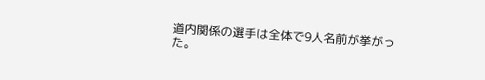道内関係の選手は全体で9人名前が挙がった。